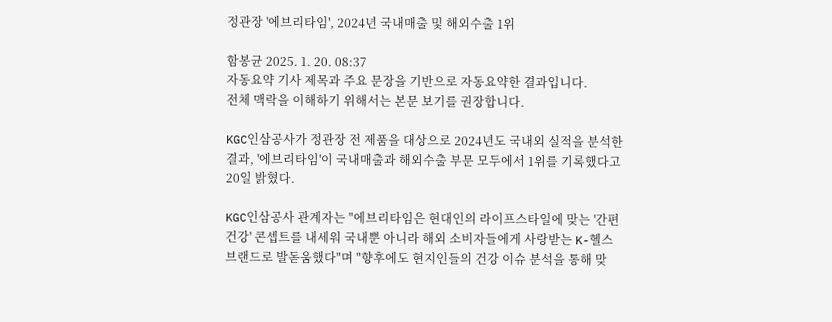정관장 '에브리타임', 2024년 국내매출 및 해외수출 1위

함봉균 2025. 1. 20. 08:37
자동요약 기사 제목과 주요 문장을 기반으로 자동요약한 결과입니다.
전체 맥락을 이해하기 위해서는 본문 보기를 권장합니다.

KGC인삼공사가 정관장 전 제품을 대상으로 2024년도 국내외 실적을 분석한 결과, '에브리타임'이 국내매출과 해외수출 부문 모두에서 1위를 기록했다고 20일 밝혔다.

KGC인삼공사 관계자는 "에브리타임은 현대인의 라이프스타일에 맞는 '간편건강' 콘셉트를 내세워 국내뿐 아니라 해외 소비자들에게 사랑받는 K-헬스 브랜드로 발돋움했다"며 "향후에도 현지인들의 건강 이슈 분석을 통해 맞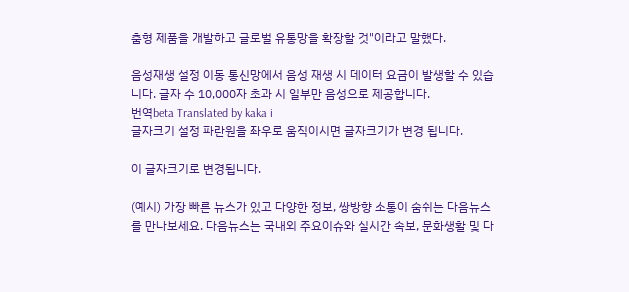춤형 제품을 개발하고 글로벌 유통망을 확장할 것"이라고 말했다.

음성재생 설정 이동 통신망에서 음성 재생 시 데이터 요금이 발생할 수 있습니다. 글자 수 10,000자 초과 시 일부만 음성으로 제공합니다.
번역beta Translated by kaka i
글자크기 설정 파란원을 좌우로 움직이시면 글자크기가 변경 됩니다.

이 글자크기로 변경됩니다.

(예시) 가장 빠른 뉴스가 있고 다양한 정보, 쌍방향 소통이 숨쉬는 다음뉴스를 만나보세요. 다음뉴스는 국내외 주요이슈와 실시간 속보, 문화생활 및 다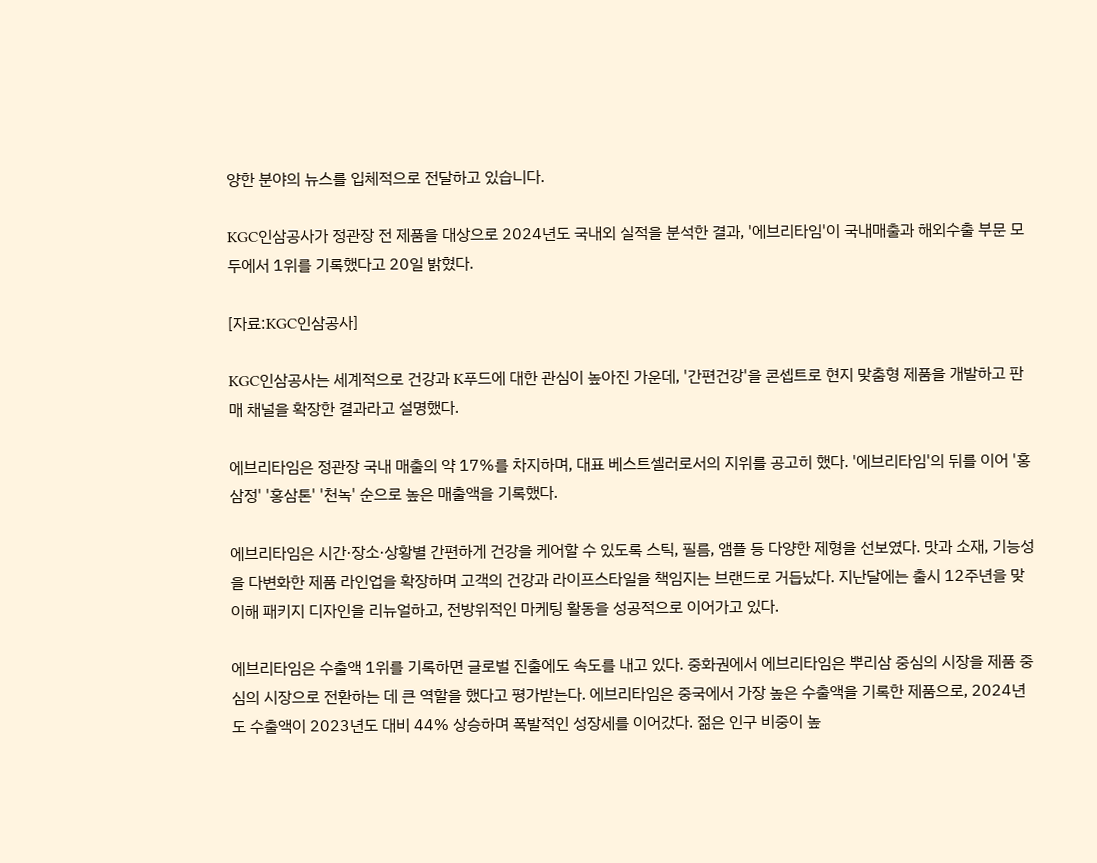양한 분야의 뉴스를 입체적으로 전달하고 있습니다.

KGC인삼공사가 정관장 전 제품을 대상으로 2024년도 국내외 실적을 분석한 결과, '에브리타임'이 국내매출과 해외수출 부문 모두에서 1위를 기록했다고 20일 밝혔다.

[자료:KGC인삼공사]

KGC인삼공사는 세계적으로 건강과 K푸드에 대한 관심이 높아진 가운데, '간편건강'을 콘셉트로 현지 맞춤형 제품을 개발하고 판매 채널을 확장한 결과라고 설명했다.

에브리타임은 정관장 국내 매출의 약 17%를 차지하며, 대표 베스트셀러로서의 지위를 공고히 했다. '에브리타임'의 뒤를 이어 '홍삼정' '홍삼톤' '천녹' 순으로 높은 매출액을 기록했다.

에브리타임은 시간·장소·상황별 간편하게 건강을 케어할 수 있도록 스틱, 필름, 앰플 등 다양한 제형을 선보였다. 맛과 소재, 기능성을 다변화한 제품 라인업을 확장하며 고객의 건강과 라이프스타일을 책임지는 브랜드로 거듭났다. 지난달에는 출시 12주년을 맞이해 패키지 디자인을 리뉴얼하고, 전방위적인 마케팅 활동을 성공적으로 이어가고 있다.

에브리타임은 수출액 1위를 기록하면 글로벌 진출에도 속도를 내고 있다. 중화권에서 에브리타임은 뿌리삼 중심의 시장을 제품 중심의 시장으로 전환하는 데 큰 역할을 했다고 평가받는다. 에브리타임은 중국에서 가장 높은 수출액을 기록한 제품으로, 2024년도 수출액이 2023년도 대비 44% 상승하며 폭발적인 성장세를 이어갔다. 젊은 인구 비중이 높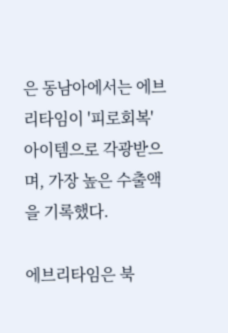은 동남아에서는 에브리타임이 '피로회복' 아이템으로 각광받으며, 가장 높은 수출액을 기록했다.

에브리타임은 북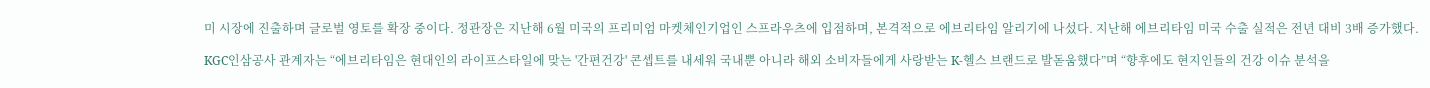미 시장에 진출하며 글로벌 영토를 확장 중이다. 정관장은 지난해 6월 미국의 프리미엄 마켓체인기업인 스프라우츠에 입점하며, 본격적으로 에브리타임 알리기에 나섰다. 지난해 에브리타임 미국 수출 실적은 전년 대비 3배 증가했다.

KGC인삼공사 관계자는 “에브리타임은 현대인의 라이프스타일에 맞는 '간편건강' 콘셉트를 내세워 국내뿐 아니라 해외 소비자들에게 사랑받는 K-헬스 브랜드로 발돋움했다”며 “향후에도 현지인들의 건강 이슈 분석을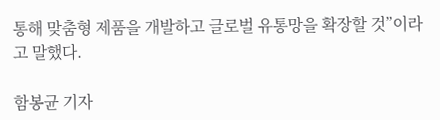통해 맞춤형 제품을 개발하고 글로벌 유통망을 확장할 것”이라고 말했다.

함봉균 기자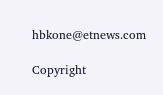hbkone@etnews.com

Copyright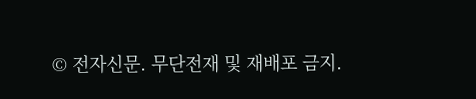© 전자신문. 무단전재 및 재배포 금지.